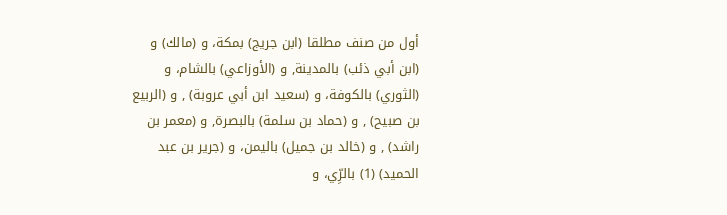أول من صنف مطلقا (ابن جريج) بمكة، و (مالك) و (ابن أبي ذئب) بالمدينة, و (الأوزاعي) بالشام، و (الثوري) بالكوفة، و (سعيد ابن أبي عروبة) , و (الربيع بن صبيح) , و (حماد بن سلمة) بالبصرة, و (معمر بن راشد) , و (خالد بن جميل) باليمن، و (جرير بن عبد الحميد) (1) بالرِّي، و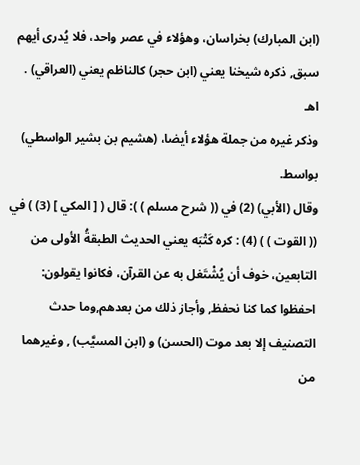(ابن المبارك) بخراسان، وهؤلاء في عصر واحد، فلا يُدرى أيهم سبق, ذكره شيخنا يعني (ابن حجر) كالناظم يعني (العراقي) . اهـ
وذكر غيره من جملة هؤلاء أيضا، (هشيم بن بشير الواسطي) بواسط.
وقال (الأبي) (2) في (( شرح مسلم ) ): قال ( [ المكي ] (3) ) في (( القوت ) ) (4) : كره كَتْبَه يعني الحديث الطبقةُ الأولى من التابعين، خوف أن يُشْتَغل به عن القرآن، فكانوا يقولون: احفظوا كما كنا نحفظ, وأجاز ذلك من بعدهم,وما حدث التصنيف إلا بعد موت (الحسن) و (ابن المسيَّب) , وغيرهما من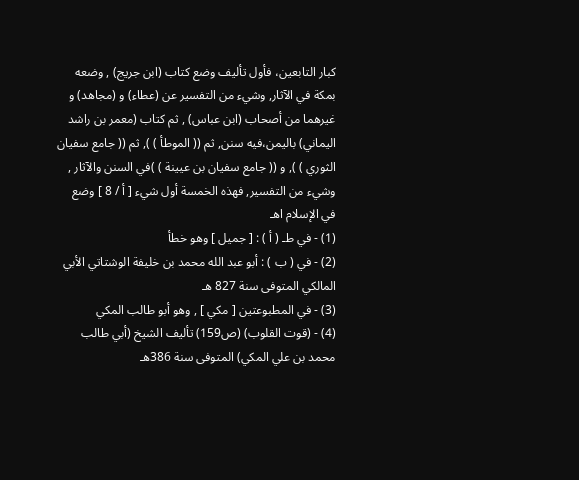كبار التابعين، فأول تأليف وضع كتاب (ابن جريج) , وضعه بمكة في الآثار, وشيء من التفسير عن (عطاء) و (مجاهد) و غيرهما من أصحاب (ابن عباس) , ثم كتاب (معمر بن راشد اليماني) باليمن،فيه سنن, ثم (( الموطأ ) ), ثم (( جامع سفيان الثوري ) ), و (( جامع سفيان بن عيينة ) )في السنن والآثار , وشيء من التفسير, فهذه الخمسة أول شيء [ أ / 8 ] وضع في الإسلام اهـ
(1) - في طـ ( أ ) : [ جميل ] وهو خطأ
(2) - في ( ب ) : أبو عبد الله محمد بن خليفة الوشتاتي الأبي المالكي المتوفى سنة 827 هـ
(3) - في المطبوعتين [ مكي ] , وهو أبو طالب المكي
(4) - (قوت القلوب) (ص159) تأليف الشيخ (أبي طالب محمد بن علي المكي) المتوفى سنة 386هـ